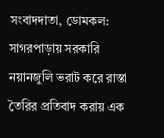সংবাদদাতা, ডোমকল: সাগরপাড়ায় সরকারি নয়ানজুলি ভরাট করে রাস্তা তৈরির প্রতিবাদ করায় এক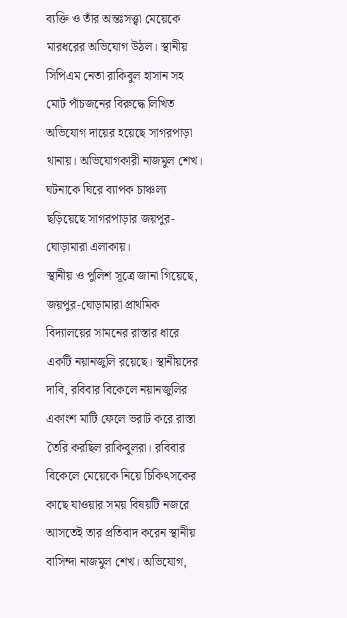ব্যক্তি ও তাঁর অন্তঃসত্ত্বা মেয়েকে মারধরের অভিযোগ উঠল। স্থানীয় সিপিএম নেতা রাকিবুল হাসান সহ মোট পাঁচজনের বিরুদ্ধে লিখিত অভিযোগ দায়ের হয়েছে সাগরপাড়া থানায়। অভিযোগকারী নাজমুল শেখ। ঘটনাকে ঘিরে ব্যাপক চাঞ্চল্য ছড়িয়েছে সাগরপাড়ার জয়পুর-ঘোড়ামারা এলাকায়।
স্থানীয় ও পুলিশ সূত্রে জানা গিয়েছে, জয়পুর-ঘোড়ামারা প্রাথমিক বিদ্যালয়ের সামনের রাস্তার ধারে একটি নয়ানজুলি রয়েছে। স্থানীয়দের দাবি, রবিবার বিকেলে নয়ানজুলির একাংশ মাটি ফেলে ভরাট করে রাস্তা তৈরি করছিল রাকিবুলরা। রবিবার বিকেলে মেয়েকে নিয়ে চিকিৎসকের কাছে যাওয়ার সময় বিষয়টি নজরে আসতেই তার প্রতিবাদ করেন স্থানীয় বাসিন্দা নাজমুল শেখ। অভিযোগ,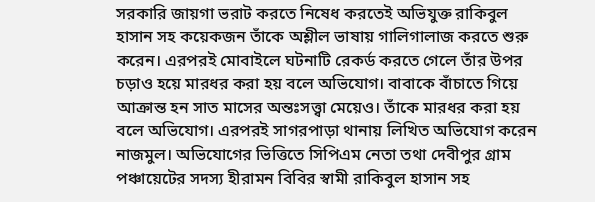সরকারি জায়গা ভরাট করতে নিষেধ করতেই অভিযুক্ত রাকিবুল হাসান সহ কয়েকজন তাঁকে অশ্লীল ভাষায় গালিগালাজ করতে শুরু করেন। এরপরই মোবাইলে ঘটনাটি রেকর্ড করতে গেলে তাঁর উপর চড়াও হয়ে মারধর করা হয় বলে অভিযোগ। বাবাকে বাঁচাতে গিয়ে আক্রান্ত হন সাত মাসের অন্তঃসত্ত্বা মেয়েও। তাঁকে মারধর করা হয় বলে অভিযোগ। এরপরই সাগরপাড়া থানায় লিখিত অভিযোগ করেন নাজমুল। অভিযোগের ভিত্তিতে সিপিএম নেতা তথা দেবীপুর গ্রাম পঞ্চায়েটের সদস্য হীরামন বিবির স্বামী রাকিবুল হাসান সহ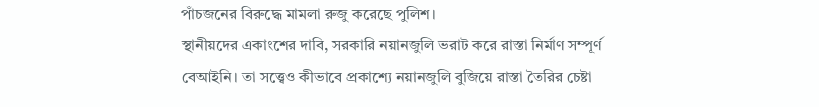পাঁচজনের বিরুদ্ধে মামলা রুজু করেছে পুলিশ।
স্থানীয়দের একাংশের দাবি, সরকারি নয়ানজুলি ভরাট করে রাস্তা নির্মাণ সম্পূর্ণ বেআইনি। তা সত্ত্বেও কীভাবে প্রকাশ্যে নয়ানজুলি বুজিয়ে রাস্তা তৈরির চেষ্টা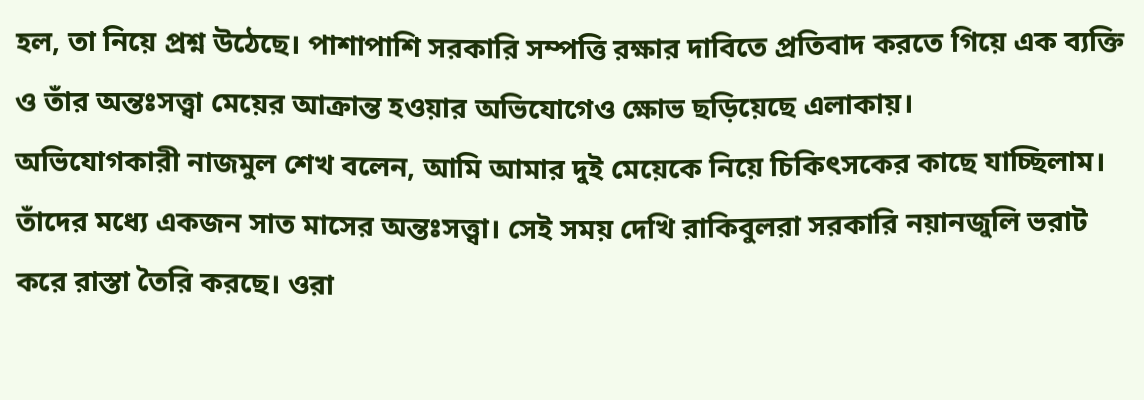হল, তা নিয়ে প্রশ্ন উঠেছে। পাশাপাশি সরকারি সম্পত্তি রক্ষার দাবিতে প্রতিবাদ করতে গিয়ে এক ব্যক্তি ও তাঁর অন্তঃসত্ত্বা মেয়ের আক্রান্ত হওয়ার অভিযোগেও ক্ষোভ ছড়িয়েছে এলাকায়।
অভিযোগকারী নাজমুল শেখ বলেন, আমি আমার দুই মেয়েকে নিয়ে চিকিৎসকের কাছে যাচ্ছিলাম। তাঁদের মধ্যে একজন সাত মাসের অন্তঃসত্ত্বা। সেই সময় দেখি রাকিবুলরা সরকারি নয়ানজুলি ভরাট করে রাস্তা তৈরি করছে। ওরা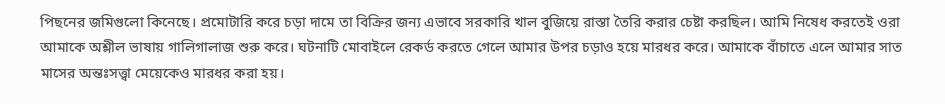পিছনের জমিগুলো কিনেছে। প্রমোটারি করে চড়া দামে তা বিক্রির জন্য এভাবে সরকারি খাল বুজিয়ে রাস্তা তৈরি করার চেষ্টা করছিল। আমি নিষেধ করতেই ওরা আমাকে অশ্লীল ভাষায় গালিগালাজ শুরু করে। ঘটনাটি মোবাইলে রেকর্ড করতে গেলে আমার উপর চড়াও হয়ে মারধর করে। আমাকে বাঁচাতে এলে আমার সাত মাসের অন্তঃসত্ত্বা মেয়েকেও মারধর করা হয়।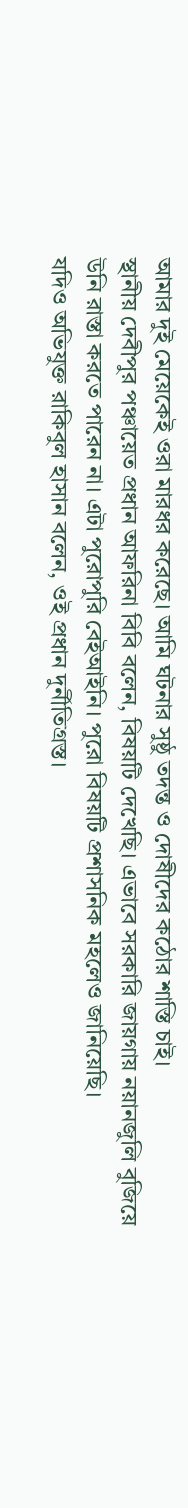আমার দুই মেয়েকেই ওরা মারধর করেছে। আমি ঘটনার সুষ্ঠু তদন্ত ও দোষীদের কঠোর শাস্তি চাই।
স্থানীয় দেবীপুর পঞ্চায়েত প্রধান আফরিনা বিবি বলেন, বিষয়টি দেখেছি। এভাবে সরকারি জায়গায় নয়ানজুলি বুজিয়ে উনি রাস্তা করতে পারেন না। এটা পুরোপুরি বেইআইনি। পুরো বিষয়টি প্রশাসনিক মহলেও জানিয়েছি।
যদিও অভিযুক্ত রাকিবুল হাসান বলেন, ওই প্রধান দুর্নীতিগ্রস্ত।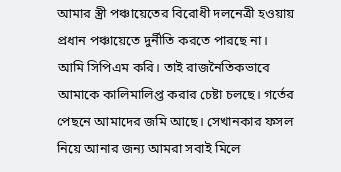আমার স্ত্রী পঞ্চায়েতের বিরোধী দলনেত্রী হওয়ায় প্রধান পঞ্চায়েতে দুর্নীতি করতে পারছে না। আমি সিপিএম করি। তাই রাজনৈতিকভাবে আমাকে কালিমালিপ্ত করার চেষ্টা চলছে। গর্তের পেছনে আমাদের জমি আছে। সেখানকার ফসল নিয়ে আনার জন্য আমরা সবাই মিলে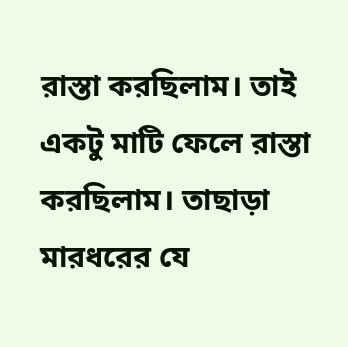রাস্তা করছিলাম। তাই একটু মাটি ফেলে রাস্তা করছিলাম। তাছাড়া মারধরের যে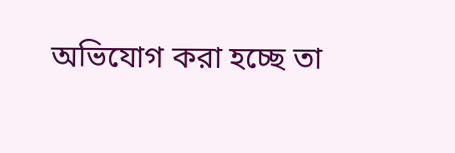অভিযোগ করা হচ্ছে তা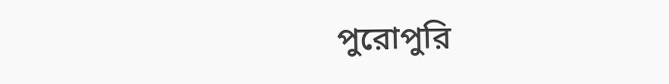পুরোপুরি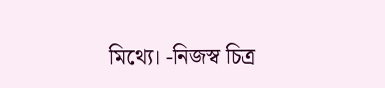মিথ্যে। -নিজস্ব চিত্র